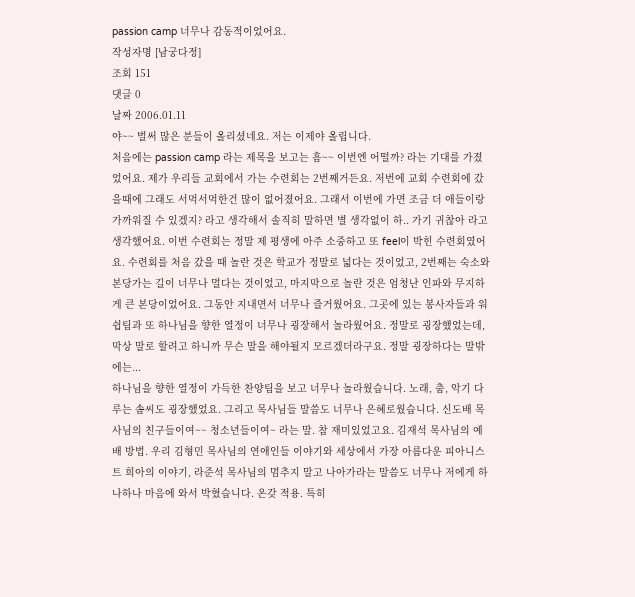passion camp 너무나 감동적이었어요.
작성자명 [남궁다정]
조회 151
댓글 0
날짜 2006.01.11
야~~ 벌써 많은 분들이 올리셨네요. 저는 이제야 올립니다.
처음에는 passion camp 라는 제목을 보고는 흠~~ 이번엔 어떨까? 라는 기대를 가졌었어요. 제가 우리들 교회에서 가는 수련회는 2번째거든요. 저번에 교회 수련회에 갔을때에 그래도 서먹서먹한건 많이 없어졌어요. 그래서 이번에 가면 조금 더 애들이랑 가까워질 수 있겠지? 라고 생각해서 솔직히 말하면 별 생각없이 하.. 가기 귀찮아 라고 생각했어요. 이번 수련회는 정말 제 평생에 아주 소중하고 또 feel이 박힌 수련회였어요. 수련회를 처음 갔을 때 놀란 것은 학교가 정말로 넓다는 것이었고, 2번째는 숙소와 본당가는 길이 너무나 멀다는 것이었고, 마지막으로 놀란 것은 엄청난 인파와 무지하게 큰 본당이었어요. 그동안 지내면서 너무나 즐거웠어요. 그곳에 있는 봉사자들과 워쉽팀과 또 하나님을 향한 열정이 너무나 굉장해서 놀라웠어요. 정말로 굉장했었는데, 막상 말로 할려고 하니까 무슨 말을 해야될지 모르겠더라구요. 정말 굉장하다는 말밖에는...
하나님을 향한 열정이 가득한 찬양팀을 보고 너무나 놀라웠습니다. 노래, 춤, 악기 다루는 솜씨도 굉장했었요. 그리고 목사님들 말씀도 너무나 은혜로웠습니다. 신도배 목사님의 친구들이여~~ 청소년들이여~ 라는 말. 참 재미있었고요. 김재석 목사님의 예배 방법. 우리 김형민 목사님의 연애인들 이야기와 세상에서 가장 아름다운 피아니스트 희아의 이야기, 라준석 목사님의 멈추지 말고 나아가라는 말씀도 너무나 저에게 하나하나 마음에 와서 박혔습니다. 온갖 적용. 특히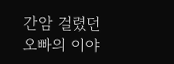간암 걸렸던 오빠의 이야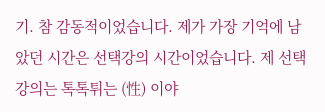기. 참 감동적이었습니다. 제가 가장 기억에 남았던 시간은 선택강의 시간이었습니다. 제 선택강의는 톡톡튀는 (性) 이야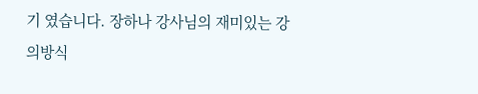기 였습니다. 장하나 강사님의 재미있는 강의방식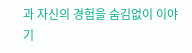과 자신의 경험을 숨김없이 이야기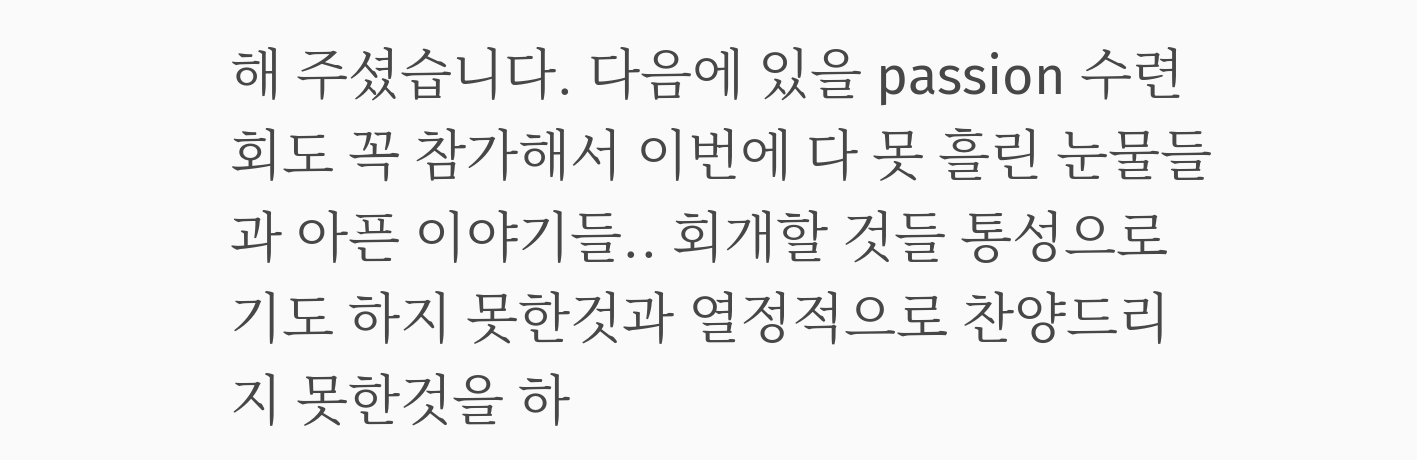해 주셨습니다. 다음에 있을 passion 수련회도 꼭 참가해서 이번에 다 못 흘린 눈물들과 아픈 이야기들.. 회개할 것들 통성으로 기도 하지 못한것과 열정적으로 찬양드리지 못한것을 하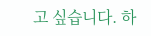고 싶습니다. 하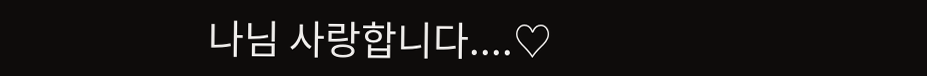나님 사랑합니다....♡